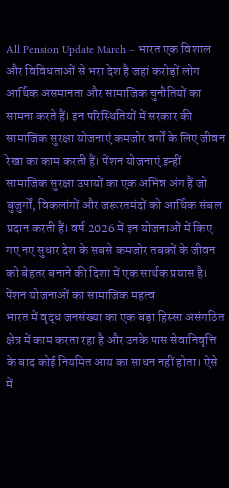All Pension Update March – भारत एक विशाल और विविधताओं से भरा देश है जहां करोड़ों लोग आर्थिक असमानता और सामाजिक चुनौतियों का सामना करते हैं। इन परिस्थितियों में सरकार की सामाजिक सुरक्षा योजनाएं कमजोर वर्गों के लिए जीवन रेखा का काम करती हैं। पेंशन योजनाएं इन्हीं सामाजिक सुरक्षा उपायों का एक अभिन्न अंग हैं जो बुजुर्गों, विकलांगों और जरूरतमंदों को आर्थिक संबल प्रदान करती हैं। वर्ष 2026 में इन योजनाओं में किए गए नए सुधार देश के सबसे कमजोर तबकों के जीवन को बेहतर बनाने की दिशा में एक सार्थक प्रयास है।
पेंशन योजनाओं का सामाजिक महत्व
भारत में वृद्ध जनसंख्या का एक बड़ा हिस्सा असंगठित क्षेत्र में काम करता रहा है और उनके पास सेवानिवृत्ति के बाद कोई नियमित आय का साधन नहीं होता। ऐसे में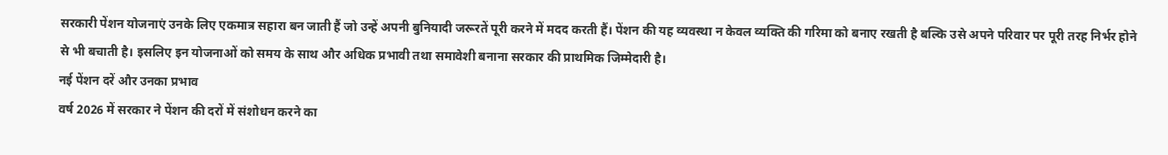सरकारी पेंशन योजनाएं उनके लिए एकमात्र सहारा बन जाती हैं जो उन्हें अपनी बुनियादी जरूरतें पूरी करने में मदद करती हैं। पेंशन की यह व्यवस्था न केवल व्यक्ति की गरिमा को बनाए रखती है बल्कि उसे अपने परिवार पर पूरी तरह निर्भर होने से भी बचाती है। इसलिए इन योजनाओं को समय के साथ और अधिक प्रभावी तथा समावेशी बनाना सरकार की प्राथमिक जिम्मेदारी है।
नई पेंशन दरें और उनका प्रभाव
वर्ष 2026 में सरकार ने पेंशन की दरों में संशोधन करने का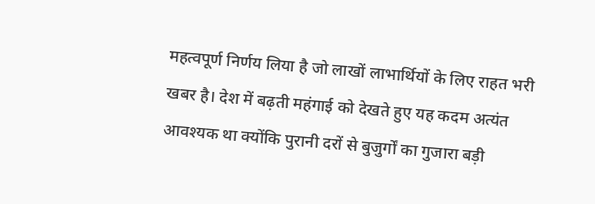महत्वपूर्ण निर्णय लिया है जो लाखों लाभार्थियों के लिए राहत भरी खबर है। देश में बढ़ती महंगाई को देखते हुए यह कदम अत्यंत आवश्यक था क्योंकि पुरानी दरों से बुजुर्गों का गुजारा बड़ी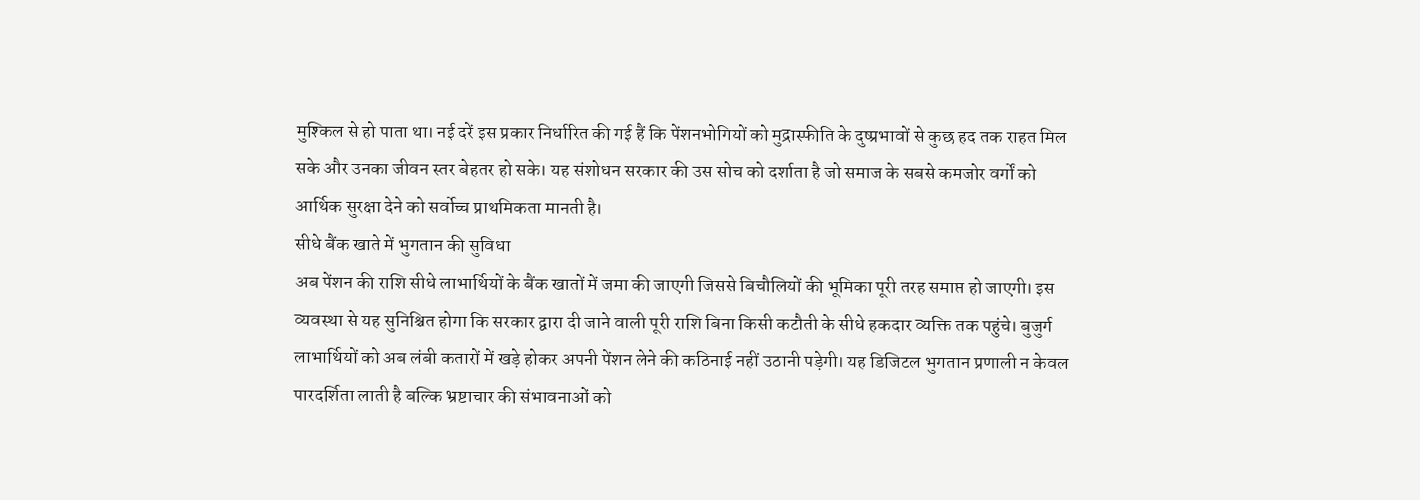मुश्किल से हो पाता था। नई दरें इस प्रकार निर्धारित की गई हैं कि पेंशनभोगियों को मुद्रास्फीति के दुष्प्रभावों से कुछ हद तक राहत मिल सके और उनका जीवन स्तर बेहतर हो सके। यह संशोधन सरकार की उस सोच को दर्शाता है जो समाज के सबसे कमजोर वर्गों को आर्थिक सुरक्षा देने को सर्वोच्च प्राथमिकता मानती है।
सीधे बैंक खाते में भुगतान की सुविधा
अब पेंशन की राशि सीधे लाभार्थियों के बैंक खातों में जमा की जाएगी जिससे बिचौलियों की भूमिका पूरी तरह समाप्त हो जाएगी। इस व्यवस्था से यह सुनिश्चित होगा कि सरकार द्वारा दी जाने वाली पूरी राशि बिना किसी कटौती के सीधे हकदार व्यक्ति तक पहुंचे। बुजुर्ग लाभार्थियों को अब लंबी कतारों में खड़े होकर अपनी पेंशन लेने की कठिनाई नहीं उठानी पड़ेगी। यह डिजिटल भुगतान प्रणाली न केवल पारदर्शिता लाती है बल्कि भ्रष्टाचार की संभावनाओं को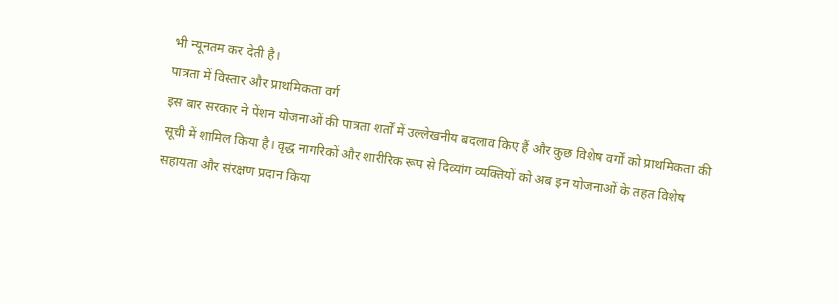भी न्यूनतम कर देती है।
पात्रता में विस्तार और प्राथमिकता वर्ग
इस बार सरकार ने पेंशन योजनाओं की पात्रता शर्तों में उल्लेखनीय बदलाव किए हैं और कुछ विशेष वर्गों को प्राथमिकता की सूची में शामिल किया है। वृद्ध नागरिकों और शारीरिक रूप से दिव्यांग व्यक्तियों को अब इन योजनाओं के तहत विशेष सहायता और संरक्षण प्रदान किया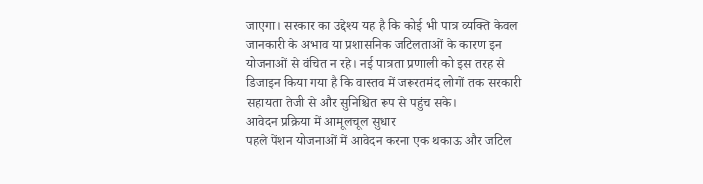जाएगा। सरकार का उद्देश्य यह है कि कोई भी पात्र व्यक्ति केवल जानकारी के अभाव या प्रशासनिक जटिलताओं के कारण इन योजनाओं से वंचित न रहे। नई पात्रता प्रणाली को इस तरह से डिजाइन किया गया है कि वास्तव में जरूरतमंद लोगों तक सरकारी सहायता तेजी से और सुनिश्चित रूप से पहुंच सके।
आवेदन प्रक्रिया में आमूलचूल सुधार
पहले पेंशन योजनाओं में आवेदन करना एक थकाऊ और जटिल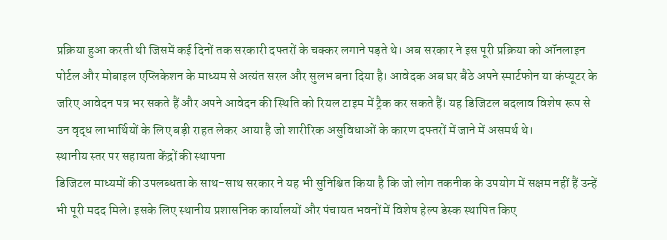प्रक्रिया हुआ करती थी जिसमें कई दिनों तक सरकारी दफ्तरों के चक्कर लगाने पड़ते थे। अब सरकार ने इस पूरी प्रक्रिया को ऑनलाइन पोर्टल और मोबाइल एप्लिकेशन के माध्यम से अत्यंत सरल और सुलभ बना दिया है। आवेदक अब घर बैठे अपने स्मार्टफोन या कंप्यूटर के जरिए आवेदन पत्र भर सकते हैं और अपने आवेदन की स्थिति को रियल टाइम में ट्रैक कर सकते हैं। यह डिजिटल बदलाव विशेष रूप से उन वृद्ध लाभार्थियों के लिए बड़ी राहत लेकर आया है जो शारीरिक असुविधाओं के कारण दफ्तरों में जाने में असमर्थ थे।
स्थानीय स्तर पर सहायता केंद्रों की स्थापना
डिजिटल माध्यमों की उपलब्धता के साथ-साथ सरकार ने यह भी सुनिश्चित किया है कि जो लोग तकनीक के उपयोग में सक्षम नहीं हैं उन्हें भी पूरी मदद मिले। इसके लिए स्थानीय प्रशासनिक कार्यालयों और पंचायत भवनों में विशेष हेल्प डेस्क स्थापित किए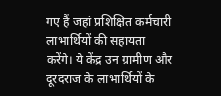गए हैं जहां प्रशिक्षित कर्मचारी लाभार्थियों की सहायता करेंगे। ये केंद्र उन ग्रामीण और दूरदराज के लाभार्थियों के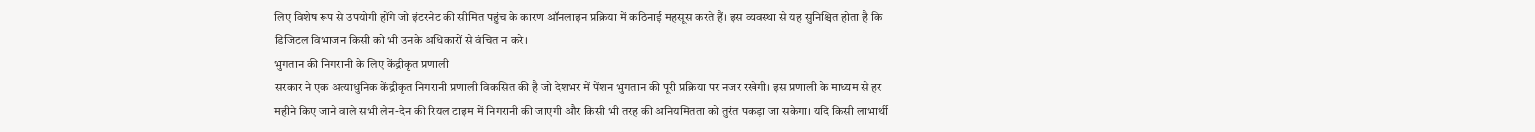लिए विशेष रूप से उपयोगी होंगे जो इंटरनेट की सीमित पहुंच के कारण ऑनलाइन प्रक्रिया में कठिनाई महसूस करते हैं। इस व्यवस्था से यह सुनिश्चित होता है कि डिजिटल विभाजन किसी को भी उनके अधिकारों से वंचित न करे।
भुगतान की निगरानी के लिए केंद्रीकृत प्रणाली
सरकार ने एक अत्याधुनिक केंद्रीकृत निगरानी प्रणाली विकसित की है जो देशभर में पेंशन भुगतान की पूरी प्रक्रिया पर नजर रखेगी। इस प्रणाली के माध्यम से हर महीने किए जाने वाले सभी लेन-देन की रियल टाइम में निगरानी की जाएगी और किसी भी तरह की अनियमितता को तुरंत पकड़ा जा सकेगा। यदि किसी लाभार्थी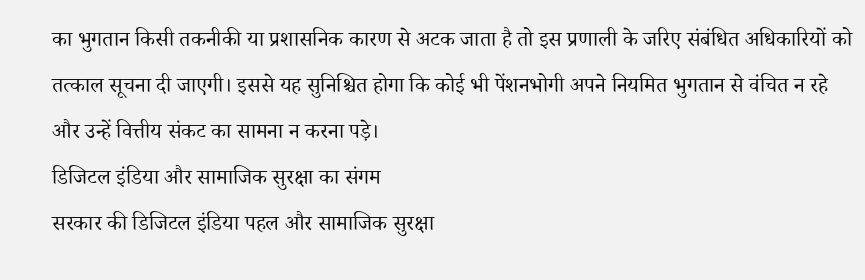का भुगतान किसी तकनीकी या प्रशासनिक कारण से अटक जाता है तो इस प्रणाली के जरिए संबंधित अधिकारियों को तत्काल सूचना दी जाएगी। इससे यह सुनिश्चित होगा कि कोई भी पेंशनभोगी अपने नियमित भुगतान से वंचित न रहे और उन्हें वित्तीय संकट का सामना न करना पड़े।
डिजिटल इंडिया और सामाजिक सुरक्षा का संगम
सरकार की डिजिटल इंडिया पहल और सामाजिक सुरक्षा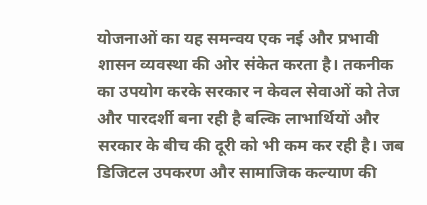योजनाओं का यह समन्वय एक नई और प्रभावी शासन व्यवस्था की ओर संकेत करता है। तकनीक का उपयोग करके सरकार न केवल सेवाओं को तेज और पारदर्शी बना रही है बल्कि लाभार्थियों और सरकार के बीच की दूरी को भी कम कर रही है। जब डिजिटल उपकरण और सामाजिक कल्याण की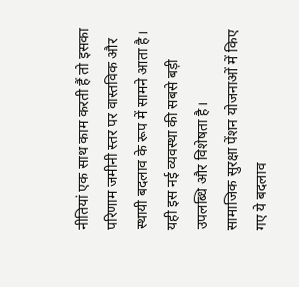नीतियां एक साथ काम करती हैं तो इसका परिणाम जमीनी स्तर पर वास्तविक और स्थायी बदलाव के रूप में सामने आता है। यही इस नई व्यवस्था की सबसे बड़ी उपलब्धि और विशेषता है।
सामाजिक सुरक्षा पेंशन योजनाओं में किए गए ये बदलाव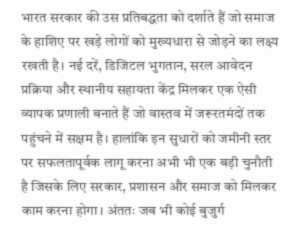भारत सरकार की उस प्रतिबद्धता को दर्शाते हैं जो समाज के हाशिए पर खड़े लोगों को मुख्यधारा से जोड़ने का लक्ष्य रखती है। नई दरें, डिजिटल भुगतान, सरल आवेदन प्रक्रिया और स्थानीय सहायता केंद्र मिलकर एक ऐसी व्यापक प्रणाली बनाते हैं जो वास्तव में जरूरतमंदों तक पहुंचने में सक्षम है। हालांकि इन सुधारों को जमीनी स्तर पर सफलतापूर्वक लागू करना अभी भी एक बड़ी चुनौती है जिसके लिए सरकार, प्रशासन और समाज को मिलकर काम करना होगा। अंततः जब भी कोई बुजुर्ग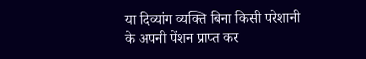या दिव्यांग व्यक्ति बिना किसी परेशानी के अपनी पेंशन प्राप्त कर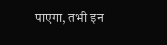पाएगा, तभी इन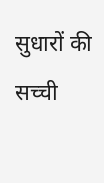सुधारों की सच्ची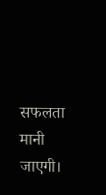सफलता मानी जाएगी।